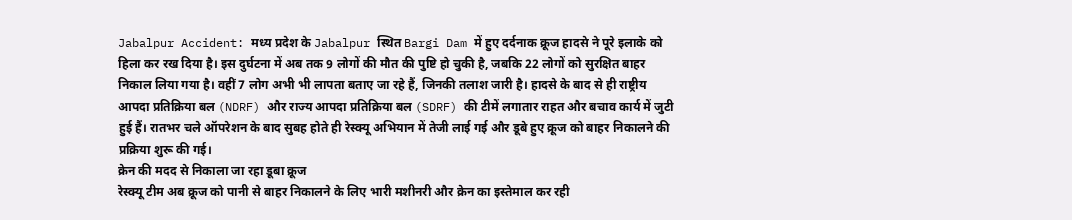Jabalpur Accident: मध्य प्रदेश के Jabalpur स्थित Bargi Dam में हुए दर्दनाक क्रूज हादसे ने पूरे इलाके को हिला कर रख दिया है। इस दुर्घटना में अब तक 9 लोगों की मौत की पुष्टि हो चुकी है, जबकि 22 लोगों को सुरक्षित बाहर निकाल लिया गया है। वहीं 7 लोग अभी भी लापता बताए जा रहे हैं, जिनकी तलाश जारी है। हादसे के बाद से ही राष्ट्रीय आपदा प्रतिक्रिया बल (NDRF) और राज्य आपदा प्रतिक्रिया बल (SDRF) की टीमें लगातार राहत और बचाव कार्य में जुटी हुई हैं। रातभर चले ऑपरेशन के बाद सुबह होते ही रेस्क्यू अभियान में तेजी लाई गई और डूबे हुए क्रूज को बाहर निकालने की प्रक्रिया शुरू की गई।
क्रेन की मदद से निकाला जा रहा डूबा क्रूज
रेस्क्यू टीम अब क्रूज को पानी से बाहर निकालने के लिए भारी मशीनरी और क्रेन का इस्तेमाल कर रही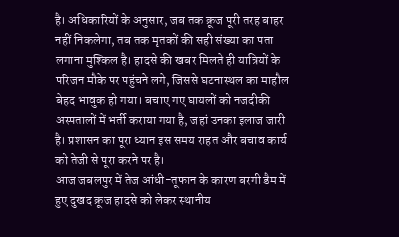है। अधिकारियों के अनुसार, जब तक क्रूज पूरी तरह बाहर नहीं निकलेगा, तब तक मृतकों की सही संख्या का पता लगाना मुश्किल है। हादसे की खबर मिलते ही यात्रियों के परिजन मौके पर पहुंचने लगे, जिससे घटनास्थल का माहौल बेहद भावुक हो गया। बचाए गए घायलों को नजदीकी अस्पतालों में भर्ती कराया गया है, जहां उनका इलाज जारी है। प्रशासन का पूरा ध्यान इस समय राहत और बचाव कार्य को तेजी से पूरा करने पर है।
आज जबलपुर में तेज आंधी-तूफान के कारण बरगी डैम में हुए दुखद क्रूज हादसे को लेकर स्थानीय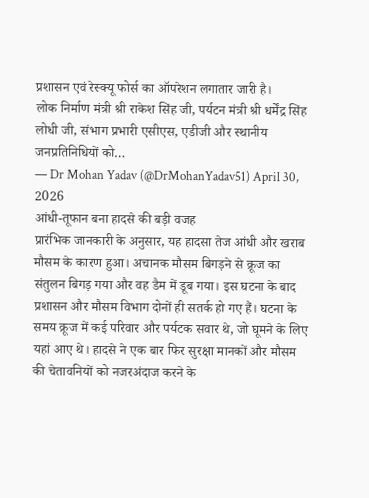प्रशासन एवं रेस्क्यू फोर्स का ऑपरेशन लगातार जारी है।
लोक निर्माण मंत्री श्री राकेश सिंह जी, पर्यटन मंत्री श्री धर्मेंद्र सिंह लोधी जी, संभाग प्रभारी एसीएस, एडीजी और स्थानीय जनप्रतिनिधियों को…
— Dr Mohan Yadav (@DrMohanYadav51) April 30, 2026
आंधी-तूफान बना हादसे की बड़ी वजह
प्रारंभिक जानकारी के अनुसार, यह हादसा तेज आंधी और खराब मौसम के कारण हुआ। अचानक मौसम बिगड़ने से क्रूज का संतुलन बिगड़ गया और वह डैम में डूब गया। इस घटना के बाद प्रशासन और मौसम विभाग दोनों ही सतर्क हो गए हैं। घटना के समय क्रूज में कई परिवार और पर्यटक सवार थे, जो घूमने के लिए यहां आए थे। हादसे ने एक बार फिर सुरक्षा मानकों और मौसम की चेतावनियों को नजरअंदाज करने के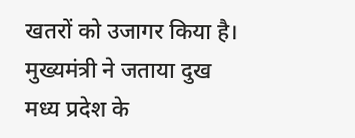खतरों को उजागर किया है।
मुख्यमंत्री ने जताया दुख
मध्य प्रदेश के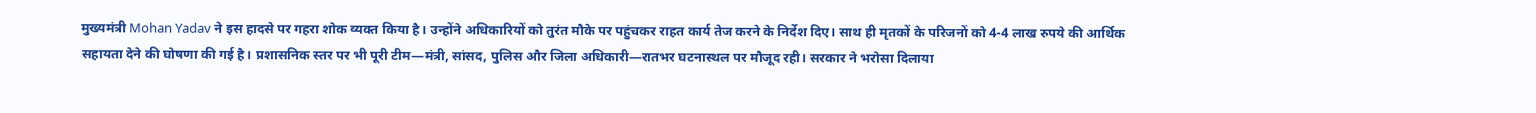मुख्यमंत्री Mohan Yadav ने इस हादसे पर गहरा शोक व्यक्त किया है। उन्होंने अधिकारियों को तुरंत मौके पर पहुंचकर राहत कार्य तेज करने के निर्देश दिए। साथ ही मृतकों के परिजनों को 4-4 लाख रुपये की आर्थिक सहायता देने की घोषणा की गई है। प्रशासनिक स्तर पर भी पूरी टीम—मंत्री, सांसद, पुलिस और जिला अधिकारी—रातभर घटनास्थल पर मौजूद रही। सरकार ने भरोसा दिलाया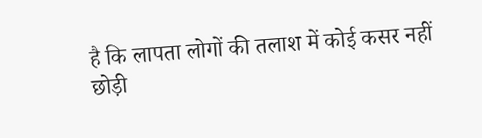है कि लापता लोगों की तलाश में कोई कसर नहीं छोड़ी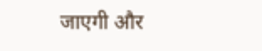जाएगी और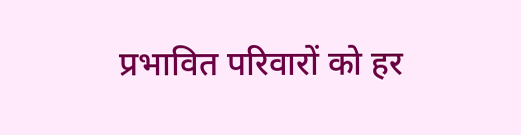प्रभावित परिवारों को हर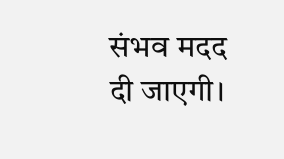संभव मदद दी जाएगी।